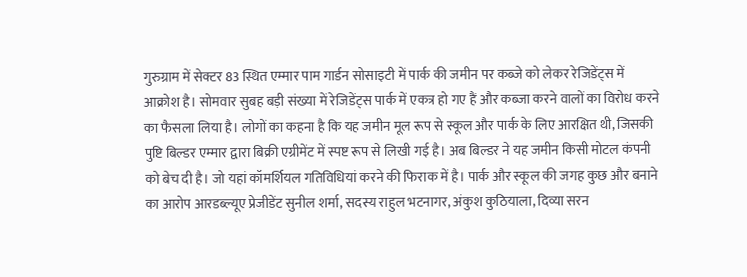गुरुग्राम में सेक्टर 83 स्थित एम्मार पाम गार्डन सोसाइटी में पार्क की जमीन पर कब्जे को लेकर रेजिडेंट्स में आक्रोश है। सोमवार सुबह बड़ी संख्या में रेजिडेंट्स पार्क में एकत्र हो गए हैं और कब्जा करने वालों का विरोध करने का फैसला लिया है। लोगों का कहना है कि यह जमीन मूल रूप से स्कूल और पार्क के लिए आरक्षित थी, जिसकी पुष्टि बिल्डर एम्मार द्वारा बिक्री एग्रीमेंट में स्पष्ट रूप से लिखी गई है। अब बिल्डर ने यह जमीन किसी मोटल कंपनी को बेच दी है। जो यहां कॉमर्शियल गतिविधियां करने की फिराक में है। पार्क और स्कूल की जगह कुछ और बनाने का आरोप आरडब्ल्यूए प्रेजीडेंट सुनील शर्मा, सदस्य राहुल भटनागर, अंकुश कुठियाला, दिव्या सरन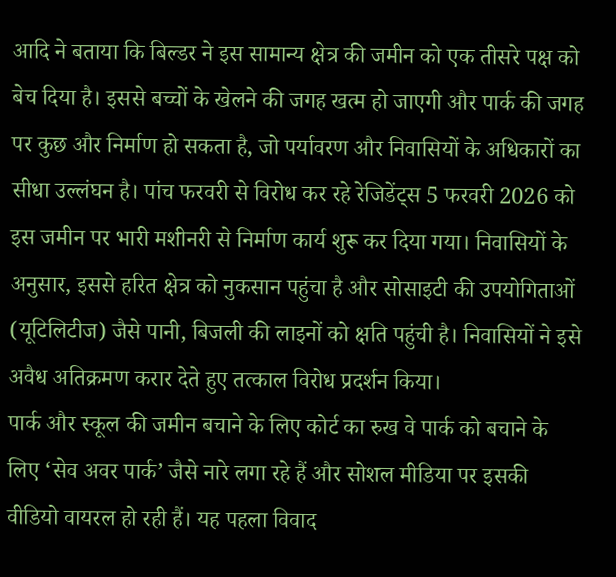आदि ने बताया कि बिल्डर ने इस सामान्य क्षेत्र की जमीन को एक तीसरे पक्ष को बेच दिया है। इससे बच्चों के खेलने की जगह खत्म हो जाएगी और पार्क की जगह पर कुछ और निर्माण हो सकता है, जो पर्यावरण और निवासियों के अधिकारों का सीधा उल्लंघन है। पांच फरवरी से विरोध कर रहे रेजिडेंट्स 5 फरवरी 2026 को इस जमीन पर भारी मशीनरी से निर्माण कार्य शुरू कर दिया गया। निवासियों के अनुसार, इससे हरित क्षेत्र को नुकसान पहुंचा है और सोसाइटी की उपयोगिताओं (यूटिलिटीज) जैसे पानी, बिजली की लाइनों को क्षति पहुंची है। निवासियों ने इसे अवैध अतिक्रमण करार देते हुए तत्काल विरोध प्रदर्शन किया।
पार्क और स्कूल की जमीन बचाने के लिए कोर्ट का रुख वे पार्क को बचाने के लिए ‘सेव अवर पार्क’ जैसे नारे लगा रहे हैं और सोशल मीडिया पर इसकी वीडियो वायरल हो रही हैं। यह पहला विवाद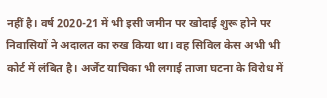नहीं है। वर्ष 2020-21 में भी इसी जमीन पर खोदाई शुरू होने पर निवासियों ने अदालत का रुख किया था। वह सिविल केस अभी भी कोर्ट में लंबित है। अर्जेंट याचिका भी लगाई ताजा घटना के विरोध में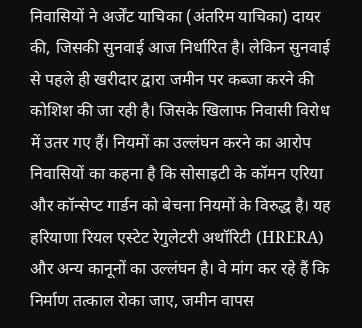निवासियों ने अर्जेंट याचिका (अंतरिम याचिका) दायर की, जिसकी सुनवाई आज निर्धारित है। लेकिन सुनवाई से पहले ही खरीदार द्वारा जमीन पर कब्जा करने की कोशिश की जा रही है। जिसके खिलाफ निवासी विरोध में उतर गए हैं। नियमों का उल्लंघन करने का आरोप निवासियों का कहना है कि सोसाइटी के कॉमन एरिया और कॉन्सेप्ट गार्डन को बेचना नियमों के विरुद्ध है। यह हरियाणा रियल एस्टेट रेगुलेटरी अथॉरिटी (HRERA) और अन्य कानूनों का उल्लंघन है। वे मांग कर रहे हैं कि निर्माण तत्काल रोका जाए, जमीन वापस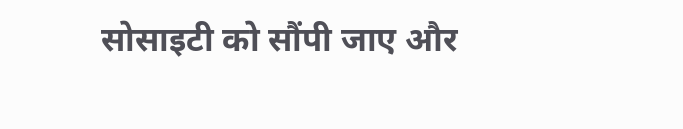सोसाइटी को सौंपी जाए और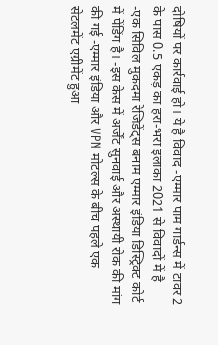दोषियों पर कार्रवाई हो। ये है विवाद -एम्मार पाम गार्डन्स में टावर 2 के पास 0.5 एकड़ का हरा-भरा इलाका 2021 से विवादों में है -एक सिविल मुकदमा रेजिडेंट्स बनाम एम्मार इंडिया डिस्ट्रिक्ट कोर्ट में पेंडिंग है। -इस केस में अर्जेंट सुनवाई और अस्थायी रोक की मांग की गई -एम्मार इंडिया और VPN मोटल्स के बीच पहले एक सेटलमेंट एग्रीमेंट हुआ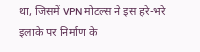था, जिसमें VPN मोटल्स ने इस हरे-भरे इलाके पर निर्माण के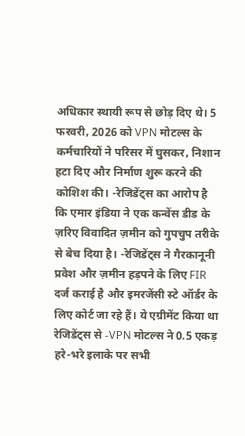अधिकार स्थायी रूप से छोड़ दिए थे। 5 फरवरी, 2026 को VPN मोटल्स के कर्मचारियों ने परिसर में घुसकर, निशान हटा दिए और निर्माण शुरू करने की कोशिश की। -रेजिडेंट्स का आरोप है कि एमार इंडिया ने एक कन्वेंस डीड के ज़रिए विवादित ज़मीन को गुपचुप तरीके से बेच दिया है। -रेजिडेंट्स ने गैरकानूनी प्रवेश और ज़मीन हड़पने के लिए FIR दर्ज कराई है और इमरजेंसी स्टे ऑर्डर के लिए कोर्ट जा रहे हैं। ये एग्रीमेंट किया था रेजिडेंट्स से -VPN मोटल्स ने 0.5 एकड़ हरे-भरे इलाके पर सभी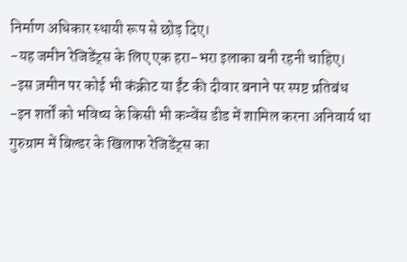निर्माण अधिकार स्थायी रूप से छोड़ दिए।
-यह जमीन रेजिडेंट्स के लिए एक हरा-भरा इलाका बनी रहनी चाहिए।
-इस ज़मीन पर कोई भी कंक्रीट या ईंट की दीवार बनाने पर स्पष्ट प्रतिबंध
-इन शर्तों को भविष्य के किसी भी कन्वेंस डीड में शामिल करना अनिवार्य था
गुरुग्राम में बिल्डर के खिलाफ रेजिडेंट्स का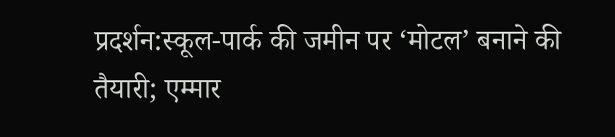प्रदर्शन:स्कूल-पार्क की जमीन पर ‘मोटल’ बनाने की तैयारी; एम्मार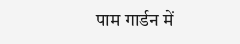पाम गार्डन में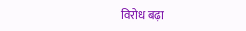विरोध बढ़ा